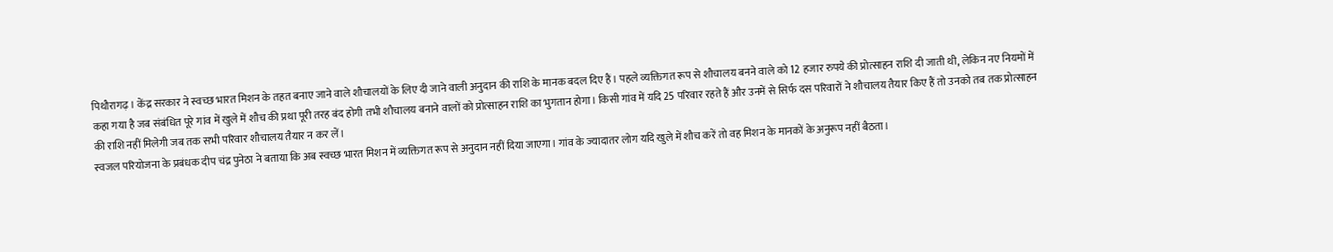पिथौरागढ़। केंद्र सरकार ने स्वच्छ भारत मिशन के तहत बनाए जाने वाले शौचालयों के लिए दी जाने वाली अनुदान की राशि के मानक बदल दिए हैं। पहले व्यक्तिगत रूप से शौचालय बनने वाले को 12 हजार रुपये की प्रोत्साहन राशि दी जाती थी, लेकिन नए नियमों में कहा गया है जब संबंधित पूरे गांव में खुले में शौच की प्रथा पूरी तरह बंद होगी तभी शौचालय बनाने वालों को प्रोत्साहन राशि का भुगतान होगा। किसी गांव में यदि 25 परिवार रहते हैं और उनमें से सिर्फ दस परिवारों ने शौचालय तैयार किए हैं तो उनको तब तक प्रोत्साहन की राशि नहीं मिलेगी जब तक सभी परिवार शौचालय तैयार न कर लें।
स्वजल परियोजना के प्रबंधक दीप चंद्र पुनेठा ने बताया कि अब स्वच्छ भारत मिशन में व्यक्तिगत रूप से अनुदान नहीं दिया जाएगा। गांव के ज्यादातर लोग यदि खुले में शौच करें तो वह मिशन के मानकों के अनुरूप नहीं बैठता।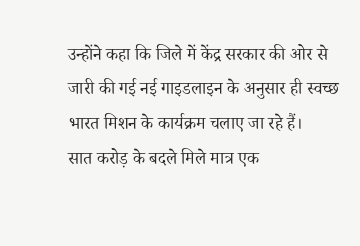उन्होंने कहा कि जिले में केंद्र सरकार की ओर से जारी की गई नई गाइडलाइन के अनुसार ही स्वच्छ भारत मिशन के कार्यक्रम चलाए जा रहे हैं।
सात करोड़ के बदले मिले मात्र एक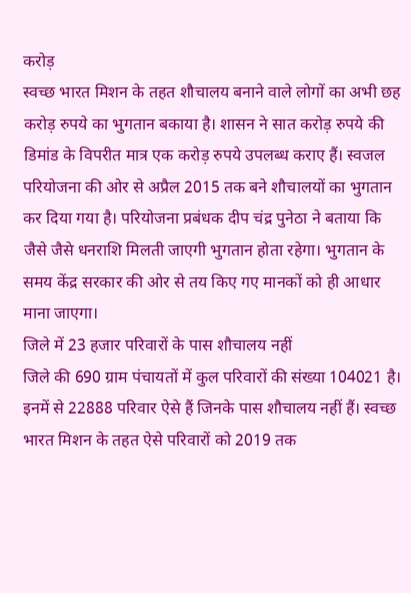करोड़
स्वच्छ भारत मिशन के तहत शौचालय बनाने वाले लोगों का अभी छह करोड़ रुपये का भुगतान बकाया है। शासन ने सात करोड़ रुपये की डिमांड के विपरीत मात्र एक करोड़ रुपये उपलब्ध कराए हैं। स्वजल परियोजना की ओर से अप्रैल 2015 तक बने शौचालयों का भुगतान कर दिया गया है। परियोजना प्रबंधक दीप चंद्र पुनेठा ने बताया कि जैसे जैसे धनराशि मिलती जाएगी भुगतान होता रहेगा। भुगतान के समय केंद्र सरकार की ओर से तय किए गए मानकों को ही आधार माना जाएगा।
जिले में 23 हजार परिवारों के पास शौचालय नहीं
जिले की 690 ग्राम पंचायतों में कुल परिवारों की संख्या 104021 है। इनमें से 22888 परिवार ऐसे हैं जिनके पास शौचालय नहीं हैं। स्वच्छ भारत मिशन के तहत ऐसे परिवारों को 2019 तक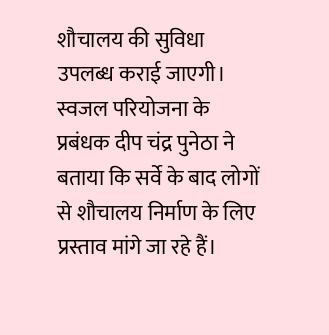शौचालय की सुविधा उपलब्ध कराई जाएगी। स्वजल परियोजना के प्रबंधक दीप चंद्र पुनेठा ने बताया कि सर्वे के बाद लोगों से शौचालय निर्माण के लिए प्रस्ताव मांगे जा रहे हैं।